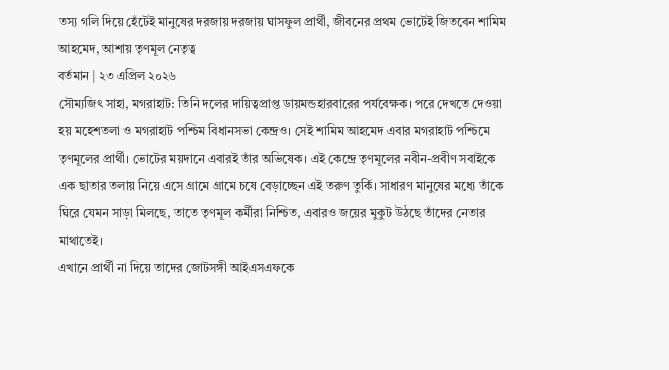তস্য গলি দিয়ে হেঁটেই মানুষের দরজায় দরজায় ঘাসফুল প্রার্থী, জীবনের প্রথম ভোটেই জিতবেন শামিম আহমেদ, আশায় তৃণমূল নেতৃত্ব
বর্তমান | ২৩ এপ্রিল ২০২৬
সৌম্যজিৎ সাহা, মগরাহাট: তিনি দলের দায়িত্বপ্রাপ্ত ডায়মন্ডহারবারের পর্যবেক্ষক। পরে দেখতে দেওয়া হয় মহেশতলা ও মগরাহাট পশ্চিম বিধানসভা কেন্দ্রও। সেই শামিম আহমেদ এবার মগরাহাট পশ্চিমে তৃণমূলের প্রার্থী। ভোটের ময়দানে এবারই তাঁর অভিষেক। এই কেন্দ্রে তৃণমূলের নবীন-প্রবীণ সবাইকে এক ছাতার তলায় নিয়ে এসে গ্রামে গ্রামে চষে বেড়াচ্ছেন এই তরুণ তুর্কি। সাধারণ মানুষের মধ্যে তাঁকে ঘিরে যেমন সাড়া মিলছে, তাতে তৃণমূল কর্মীরা নিশ্চিত, এবারও জয়ের মুকুট উঠছে তাঁদের নেতার মাথাতেই।
এখানে প্রার্থী না দিয়ে তাদের জোটসঙ্গী আইএসএফকে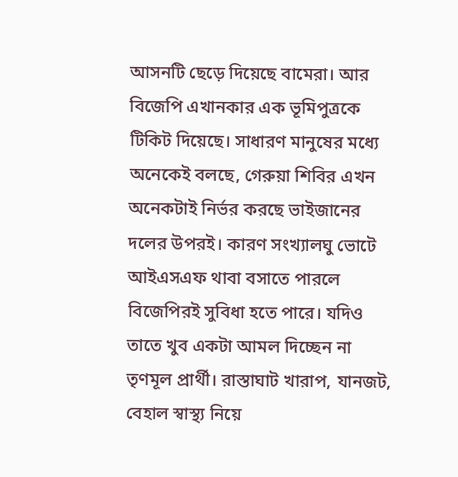আসনটি ছেড়ে দিয়েছে বামেরা। আর বিজেপি এখানকার এক ভূমিপুত্রকে টিকিট দিয়েছে। সাধারণ মানুষের মধ্যে অনেকেই বলছে, গেরুয়া শিবির এখন অনেকটাই নির্ভর করছে ভাইজানের দলের উপরই। কারণ সংখ্যালঘু ভোটে আইএসএফ থাবা বসাতে পারলে বিজেপিরই সুবিধা হতে পারে। যদিও তাতে খুব একটা আমল দিচ্ছেন না তৃণমূল প্রার্থী। রাস্তাঘাট খারাপ, যানজট, বেহাল স্বাস্থ্য নিয়ে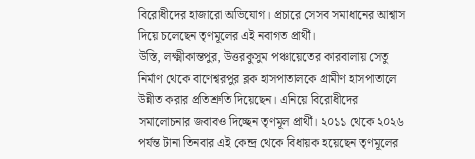বিরোধীদের হাজারো অভিযোগ। প্রচারে সেসব সমাধানের আশ্বাস দিয়ে চলেছেন তৃণমূলের এই নবাগত প্রার্থী।
উস্তি, লক্ষ্মীকান্তপুর, উত্তরকুসুম পঞ্চায়েতের কারবালায় সেতু নির্মাণ থেকে বাণেশ্বরপুর ব্লক হাসপাতালকে গ্রামীণ হাসপাতালে উন্নীত করার প্রতিশ্রুতি দিয়েছেন। এনিয়ে বিরোধীদের সমালোচনার জবাবও দিচ্ছেন তৃণমূল প্রার্থী। ২০১১ থেকে ২০২৬ পর্যন্ত টানা তিনবার এই কেন্দ্র থেকে বিধায়ক হয়েছেন তৃণমূলের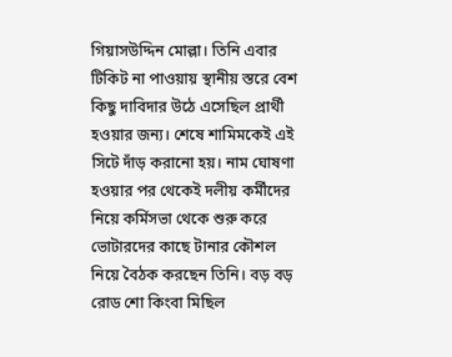গিয়াসউদ্দিন মোল্লা। তিনি এবার টিকিট না পাওয়ায় স্থানীয় স্তরে বেশ কিছু দাবিদার উঠে এসেছিল প্রার্থী হওয়ার জন্য। শেষে শামিমকেই এই সিটে দাঁড় করানো হয়। নাম ঘোষণা হওয়ার পর থেকেই দলীয় কর্মীদের নিয়ে কর্মিসভা থেকে শুরু করে ভোটারদের কাছে টানার কৌশল নিয়ে বৈঠক করছেন তিনি। বড় বড় রোড শো কিংবা মিছিল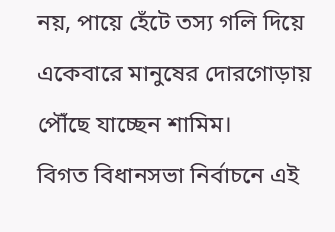নয়, পায়ে হেঁটে তস্য গলি দিয়ে একেবারে মানুষের দোরগোড়ায় পৌঁছে যাচ্ছেন শামিম।
বিগত বিধানসভা নির্বাচনে এই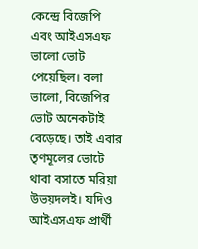কেন্দ্রে বিজেপি এবং আইএসএফ ভালো ভোট পেয়েছিল। বলা ভালো, বিজেপির ভোট অনেকটাই বেড়েছে। তাই এবার তৃণমূলের ভোটে থাবা বসাতে মরিয়া উভয়দলই। যদিও আইএসএফ প্রার্থী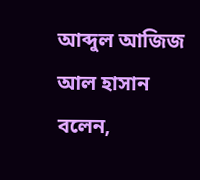আব্দুল আজিজ আল হাসান বলেন,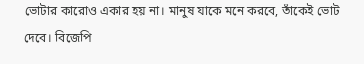ভোটার কারোও একার হয় না। মানুষ যাকে মনে করবে, তাঁকেই ভোট দেবে। বিজেপি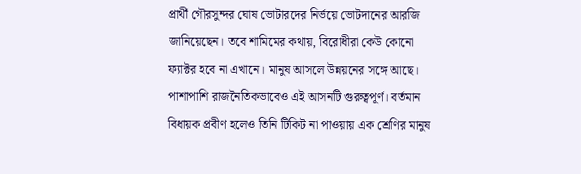প্রার্থী গৌরসুন্দর ঘোষ ভোটারদের নির্ভয়ে ভোটদানের আরজি জানিয়েছেন। তবে শামিমের কথায়, বিরোধীরা কেউ কোনো ফ্যাক্টর হবে না এখানে। মানুষ আসলে উন্নয়নের সঙ্গে আছে।
পাশাপাশি রাজনৈতিকভাবেও এই আসনটি গুরুত্বপূর্ণ। বর্তমান বিধায়ক প্রবীণ হলেও তিনি টিকিট না পাওয়ায় এক শ্রেণির মানুষ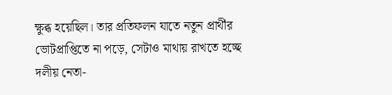ক্ষুব্ধ হয়েছিল। তার প্রতিফলন যাতে নতুন প্রার্থীর ভোটপ্রাপ্তিতে না পড়ে, সেটাও মাথায় রাখতে হচ্ছে দলীয় নেতা-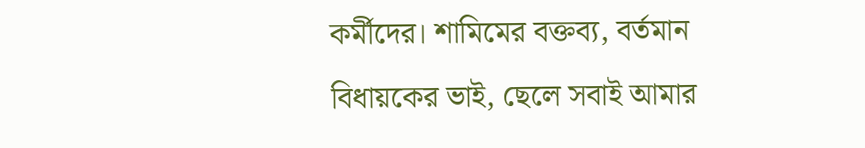কর্মীদের। শামিমের বক্তব্য, বর্তমান বিধায়কের ভাই, ছেলে সবাই আমার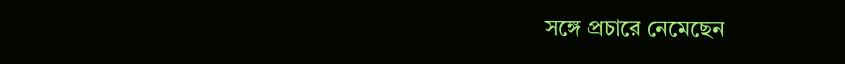সঙ্গে প্রচারে নেমেছেন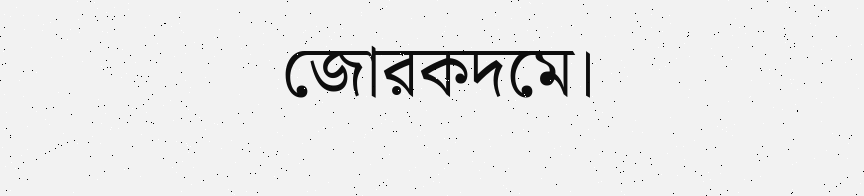জোরকদমে।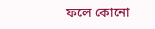ফলে কোনো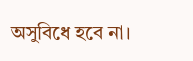অসুবিধে হবে না।